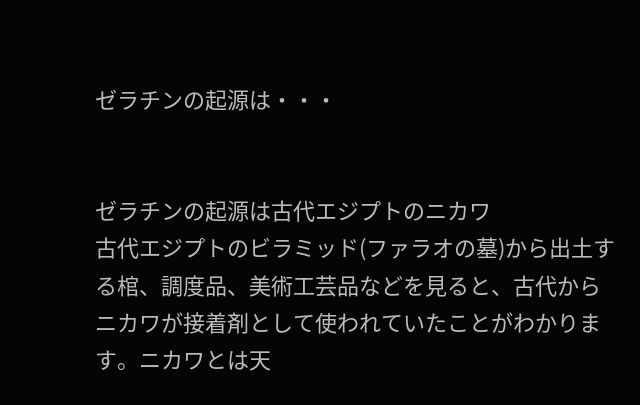ゼラチンの起源は・・・


ゼラチンの起源は古代エジプトのニカワ
古代エジプトのビラミッド(ファラオの墓)から出土する棺、調度品、美術工芸品などを見ると、古代からニカワが接着剤として使われていたことがわかります。ニカワとは天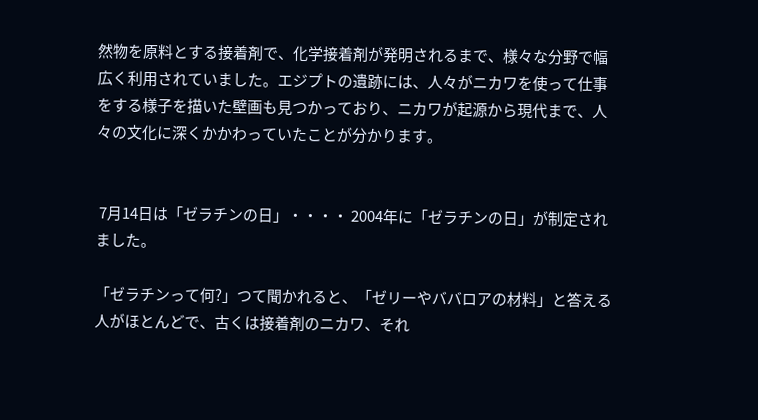然物を原料とする接着剤で、化学接着剤が発明されるまで、様々な分野で幅広く利用されていました。エジプトの遺跡には、人々がニカワを使って仕事をする様子を描いた壁画も見つかっており、ニカワが起源から現代まで、人々の文化に深くかかわっていたことが分かります。


 7月14日は「ゼラチンの日」・・・・ 2004年に「ゼラチンの日」が制定されました。

「ゼラチンって何?」つて聞かれると、「ゼリーやババロアの材料」と答える人がほとんどで、古くは接着剤のニカワ、それ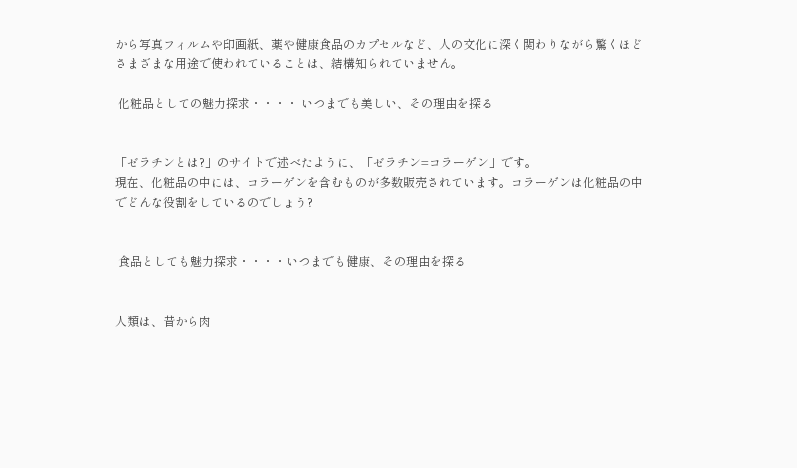から写真フィルムや印画紙、薬や健康食品のカプセルなど、人の文化に深く関わりながら驚くほどさまざまな用途で使われていることは、結構知られていません。

 化粧品としての魅力探求・・・・ いつまでも美しい、その理由を探る


「ゼラチンとは?」のサイトで述べたように、「ゼラチン=コラーゲン」です。
現在、化粧品の中には、コラーゲンを含むものが多数販売されています。コラーゲンは化粧品の中でどんな役割をしているのでしょう?


 食品としても魅力探求・・・・いつまでも健康、その理由を探る


人類は、昔から肉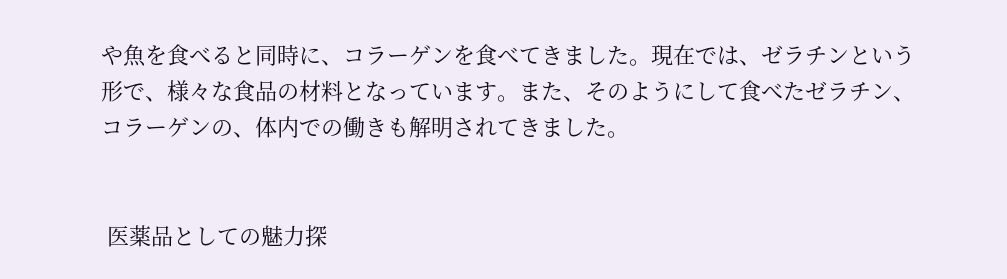や魚を食べると同時に、コラーゲンを食べてきました。現在では、ゼラチンという形で、様々な食品の材料となっています。また、そのようにして食べたゼラチン、コラーゲンの、体内での働きも解明されてきました。


 医薬品としての魅力探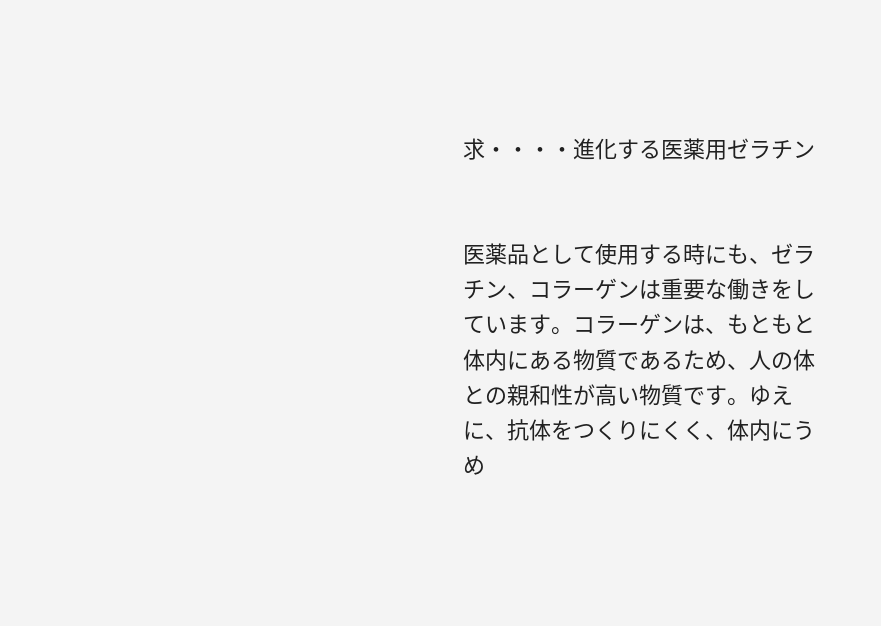求・・・・進化する医薬用ゼラチン


医薬品として使用する時にも、ゼラチン、コラーゲンは重要な働きをしています。コラーゲンは、もともと体内にある物質であるため、人の体との親和性が高い物質です。ゆえに、抗体をつくりにくく、体内にうめ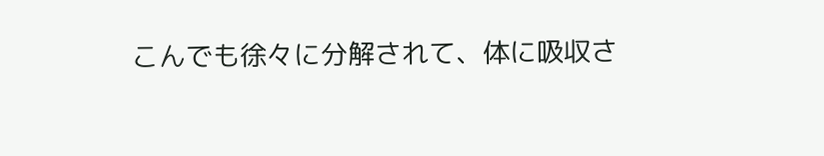こんでも徐々に分解されて、体に吸収さ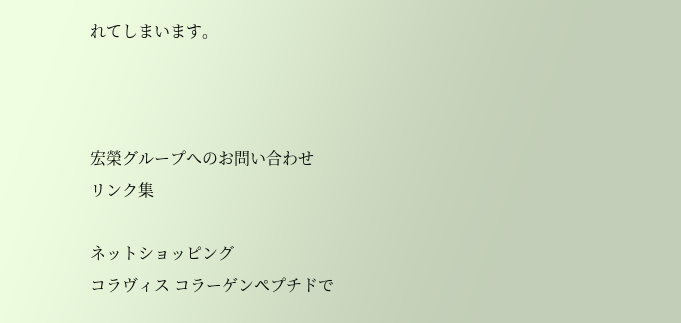れてしまいます。



宏榮グループへのお問い合わせ
リンク集

ネットショッピング
コラヴィス コラーゲンペプチドで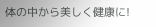体の中から美しく健康に!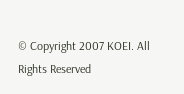© Copyright 2007 KOEI. All Rights Reserved